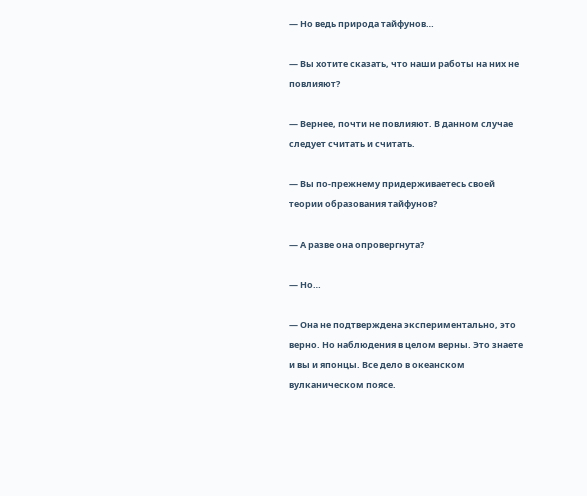— Но ведь природа тайфунов…

— Вы хотите сказать, что наши работы на них не повлияют?

— Вернее, почти не повлияют. В данном случае следует считать и считать.

— Вы по-прежнему придерживаетесь своей теории образования тайфунов?

— А разве она опровергнута?

— Но…

— Она не подтверждена экспериментально, это верно. Но наблюдения в целом верны. Это знаете и вы и японцы. Все дело в океанском вулканическом поясе.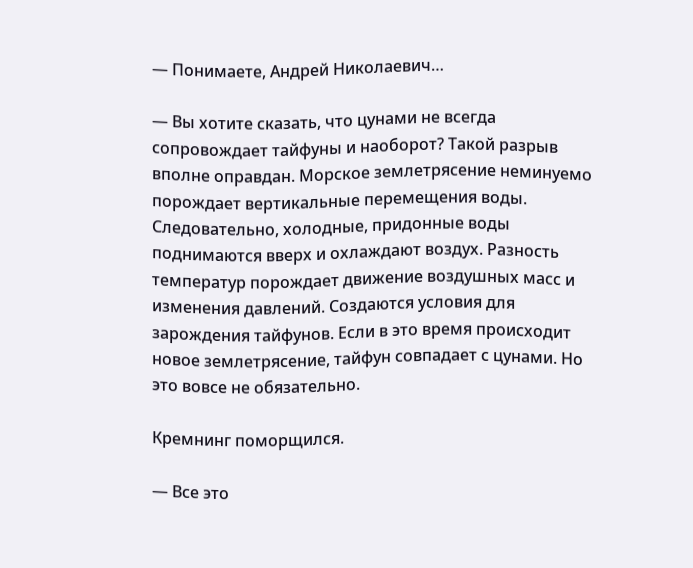— Понимаете, Андрей Николаевич…

— Вы хотите сказать, что цунами не всегда сопровождает тайфуны и наоборот? Такой разрыв вполне оправдан. Морское землетрясение неминуемо порождает вертикальные перемещения воды. Следовательно, холодные, придонные воды поднимаются вверх и охлаждают воздух. Разность температур порождает движение воздушных масс и изменения давлений. Создаются условия для зарождения тайфунов. Если в это время происходит новое землетрясение, тайфун совпадает с цунами. Но это вовсе не обязательно.

Кремнинг поморщился.

— Все это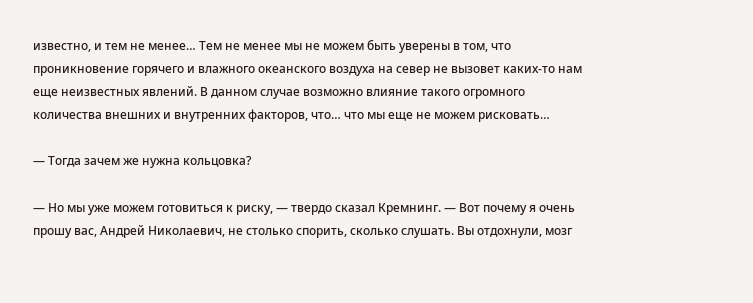известно, и тем не менее… Тем не менее мы не можем быть уверены в том, что проникновение горячего и влажного океанского воздуха на север не вызовет каких-то нам еще неизвестных явлений. В данном случае возможно влияние такого огромного количества внешних и внутренних факторов, что… что мы еще не можем рисковать…

— Тогда зачем же нужна кольцовка?

— Но мы уже можем готовиться к риску, — твердо сказал Кремнинг. — Вот почему я очень прошу вас, Андрей Николаевич, не столько спорить, сколько слушать. Вы отдохнули, мозг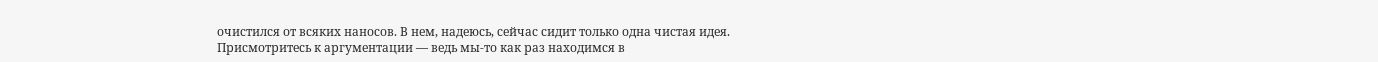очистился от всяких наносов. В нем, надеюсь, сейчас сидит только одна чистая идея. Присмотритесь к аргументации — ведь мы-то как раз находимся в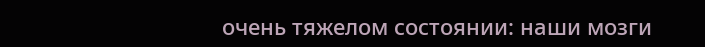очень тяжелом состоянии: наши мозги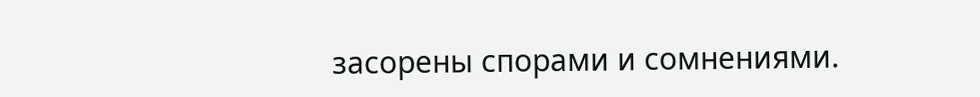засорены спорами и сомнениями.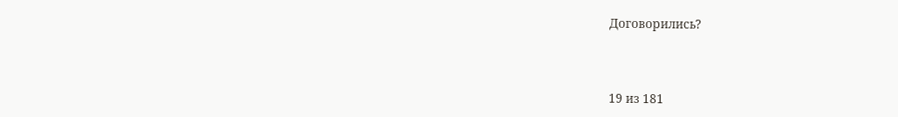Договорились?



19 из 181